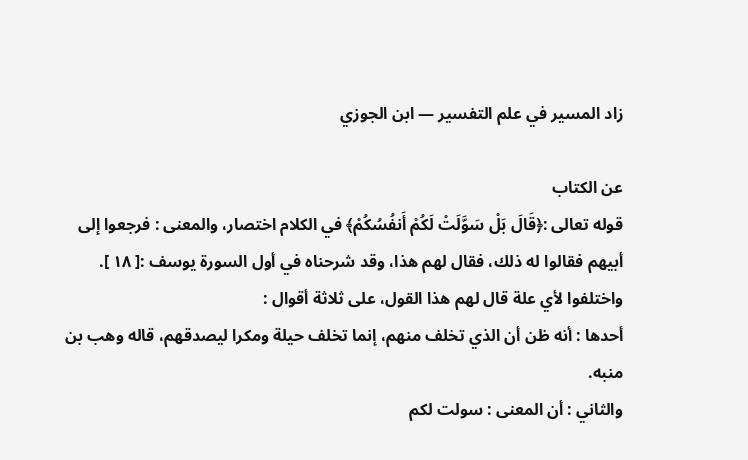زاد المسير في علم التفسير — ابن الجوزي

عن الكتاب
قوله تعالى :﴿قَالَ بَلْ سَوَّلَتْ لَكُمْ أَنفُسُكُمْ﴾ في الكلام اختصار، والمعنى : فرجعوا إلى أبيهم فقالوا له ذلك، فقال لهم هذا، وقد شرحناه في أول السورة يوسف :[ ١٨ ].
واختلفوا لأي علة قال لهم هذا القول، على ثلاثة أقوال :
أحدها : أنه ظن أن الذي تخلف منهم، إنما تخلف حيلة ومكرا ليصدقهم، قاله وهب بن منبه.
والثاني : أن المعنى : سولت لكم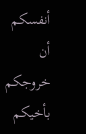أنفسكم أن خروجكم بأخيكم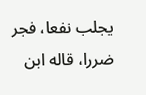يجلب نفعا، فجر ضررا، قاله ابن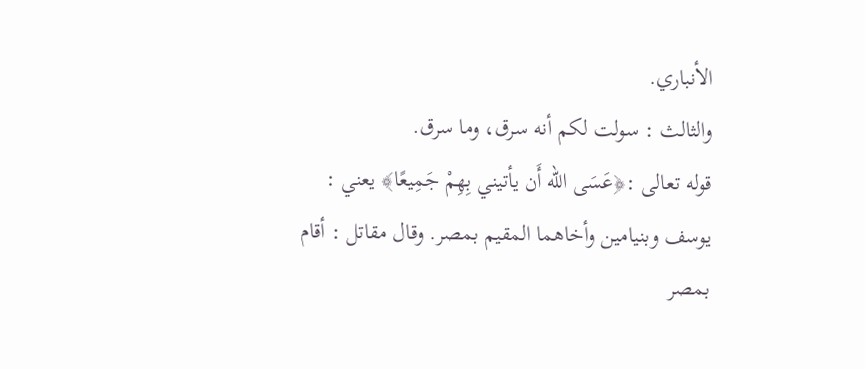الأنباري.
والثالث : سولت لكم أنه سرق، وما سرق.
قوله تعالى :﴿عَسَى الله أَن يأتيني بِهِمْ جَمِيعًا﴾ يعني : يوسف وبنيامين وأخاهما المقيم بمصر. وقال مقاتل : أقام بمصر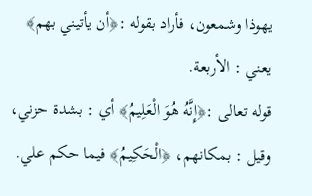يهوذا وشمعون، فأراد بقوله :﴿أن يأتيني بهم﴾ يعني : الأربعة.
قوله تعالى :﴿إِنَّهُ هُوَ الْعَلِيمُ﴾ أي : بشدة حزني، وقيل : بمكانهم، ﴿الْحَكِيمُ﴾ فيما حكم علي.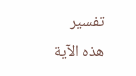تفسير هذه الآية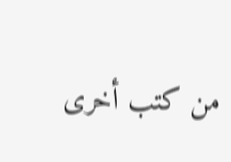من كتب أخرى